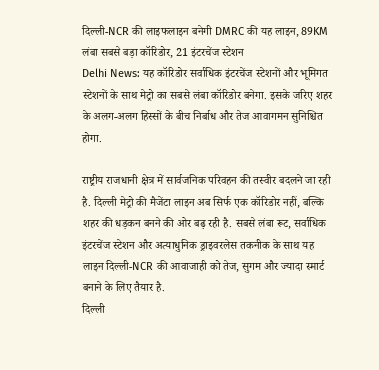दिल्ली-NCR की लाइफलाइन बनेगी DMRC की यह लाइन, 89KM लंबा सबसे बड़ा कॉरिडोर, 21 इंटरचेंज स्टेशन
Delhi News: यह कॉरिडोर सर्वाधिक इंटरचेंज स्टेशनों और भूमिगत स्टेशनों के साथ मेट्रो का सबसे लंबा कॉरिडोर बनेगा. इसके जरिए शहर के अलग-अलग हिस्सों के बीच निर्बाध और तेज आवागमन सुनिश्चित होगा.

राष्ट्रीय राजधानी क्षेत्र में सार्वजनिक परिवहन की तस्वीर बदलने जा रही है. दिल्ली मेट्रो की मैजेंटा लाइन अब सिर्फ एक कॉरिडोर नहीं, बल्कि शहर की धड़कन बनने की ओर बढ़ रही है. सबसे लंबा रूट, सर्वाधिक इंटरचेंज स्टेशन और अत्याधुनिक ड्राइवरलेस तकनीक के साथ यह लाइन दिल्ली-NCR की आवाजाही को तेज, सुगम और ज्यादा स्मार्ट बनाने के लिए तैयार है.
दिल्ली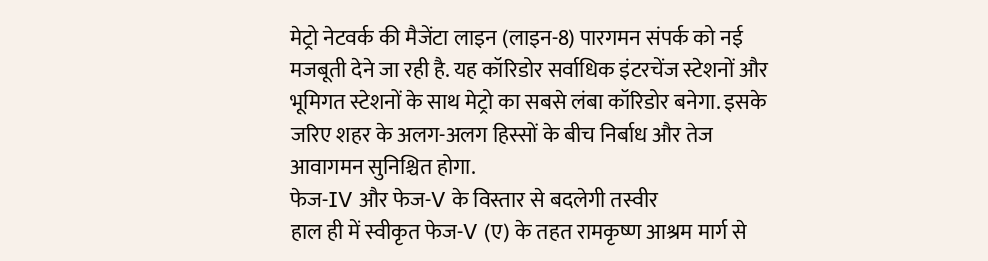मेट्रो नेटवर्क की मैजेंटा लाइन (लाइन-8) पारगमन संपर्क को नई मजबूती देने जा रही है. यह कॉरिडोर सर्वाधिक इंटरचेंज स्टेशनों और भूमिगत स्टेशनों के साथ मेट्रो का सबसे लंबा कॉरिडोर बनेगा. इसके जरिए शहर के अलग-अलग हिस्सों के बीच निर्बाध और तेज आवागमन सुनिश्चित होगा.
फेज-IV और फेज-V के विस्तार से बदलेगी तस्वीर
हाल ही में स्वीकृत फेज-V (ए) के तहत रामकृष्ण आश्रम मार्ग से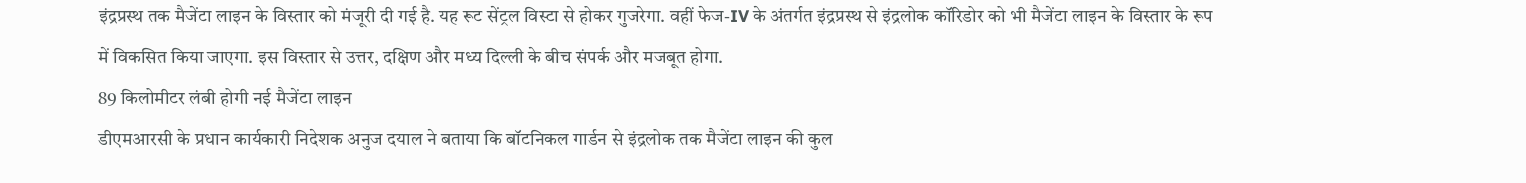इंद्रप्रस्थ तक मैजेंटा लाइन के विस्तार को मंजूरी दी गई है. यह रूट सेंट्रल विस्टा से होकर गुजरेगा. वहीं फेज-IV के अंतर्गत इंद्रप्रस्थ से इंद्रलोक कॉरिडोर को भी मैजेंटा लाइन के विस्तार के रूप में विकसित किया जाएगा. इस विस्तार से उत्तर, दक्षिण और मध्य दिल्ली के बीच संपर्क और मजबूत होगा.
89 किलोमीटर लंबी होगी नई मैजेंटा लाइन
डीएमआरसी के प्रधान कार्यकारी निदेशक अनुज दयाल ने बताया कि बॉटनिकल गार्डन से इंद्रलोक तक मैजेंटा लाइन की कुल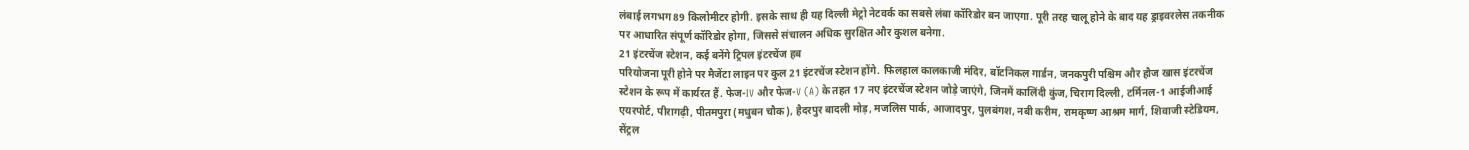लंबाई लगभग 89 किलोमीटर होगी. इसके साथ ही यह दिल्ली मेट्रो नेटवर्क का सबसे लंबा कॉरिडोर बन जाएगा. पूरी तरह चालू होने के बाद यह ड्राइवरलेस तकनीक पर आधारित संपूर्ण कॉरिडोर होगा, जिससे संचालन अधिक सुरक्षित और कुशल बनेगा.
21 इंटरचेंज स्टेशन, कई बनेंगे ट्रिपल इंटरचेंज हब
परियोजना पूरी होने पर मैजेंटा लाइन पर कुल 21 इंटरचेंज स्टेशन होंगे. फिलहाल कालकाजी मंदिर, बॉटनिकल गार्डन, जनकपुरी पश्चिम और हौज खास इंटरचेंज स्टेशन के रूप में कार्यरत हैं. फेज-IV और फेज-V (A) के तहत 17 नए इंटरचेंज स्टेशन जोड़े जाएंगे, जिनमें कालिंदी कुंज, चिराग दिल्ली, टर्मिनल-1 आईजीआई एयरपोर्ट, पीरागढ़ी, पीतमपुरा (मधुबन चौक), हैदरपुर बादली मोड़, मजलिस पार्क, आजादपुर, पुलबंगश, नबी करीम, रामकृष्ण आश्रम मार्ग, शिवाजी स्टेडियम, सेंट्रल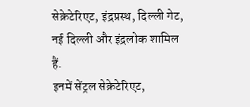सेक्रेटेरिएट, इंद्रप्रस्थ, दिल्ली गेट, नई दिल्ली और इंद्रलोक शामिल हैं.
इनमें सेंट्रल सेक्रेटेरिएट,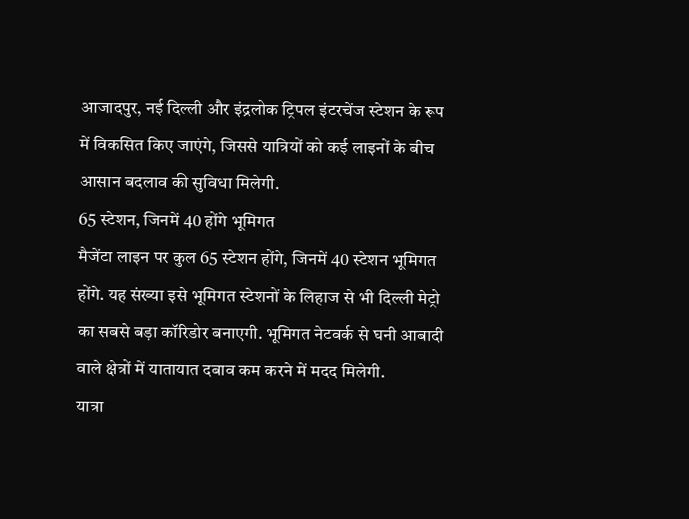आजादपुर, नई दिल्ली और इंद्रलोक ट्रिपल इंटरचेंज स्टेशन के रूप में विकसित किए जाएंगे, जिससे यात्रियों को कई लाइनों के बीच आसान बदलाव की सुविधा मिलेगी.
65 स्टेशन, जिनमें 40 होंगे भूमिगत
मैजेंटा लाइन पर कुल 65 स्टेशन होंगे, जिनमें 40 स्टेशन भूमिगत होंगे. यह संख्या इसे भूमिगत स्टेशनों के लिहाज से भी दिल्ली मेट्रो का सबसे बड़ा कॉरिडोर बनाएगी. भूमिगत नेटवर्क से घनी आबादी वाले क्षेत्रों में यातायात दबाव कम करने में मदद मिलेगी.
यात्रा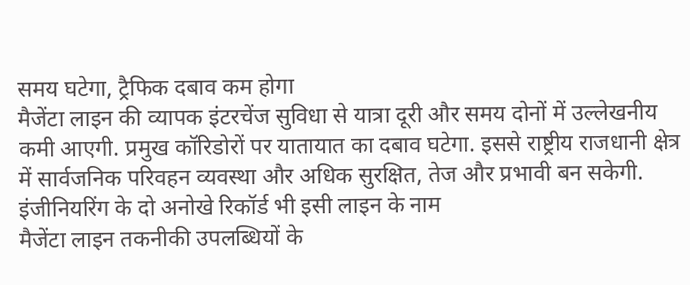समय घटेगा, ट्रैफिक दबाव कम होगा
मैजेंटा लाइन की व्यापक इंटरचेंज सुविधा से यात्रा दूरी और समय दोनों में उल्लेखनीय कमी आएगी. प्रमुख कॉरिडोरों पर यातायात का दबाव घटेगा. इससे राष्ट्रीय राजधानी क्षेत्र में सार्वजनिक परिवहन व्यवस्था और अधिक सुरक्षित, तेज और प्रभावी बन सकेगी.
इंजीनियरिंग के दो अनोखे रिकॉर्ड भी इसी लाइन के नाम
मैजेंटा लाइन तकनीकी उपलब्धियों के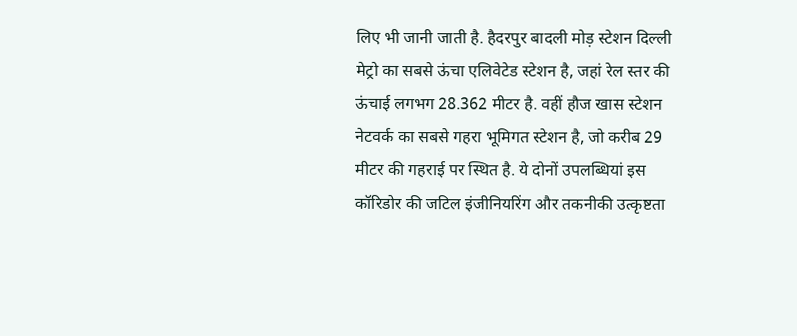लिए भी जानी जाती है. हैदरपुर बादली मोड़ स्टेशन दिल्ली मेट्रो का सबसे ऊंचा एलिवेटेड स्टेशन है, जहां रेल स्तर की ऊंचाई लगभग 28.362 मीटर है. वहीं हौज खास स्टेशन नेटवर्क का सबसे गहरा भूमिगत स्टेशन है, जो करीब 29 मीटर की गहराई पर स्थित है. ये दोनों उपलब्धियां इस कॉरिडोर की जटिल इंजीनियरिंग और तकनीकी उत्कृष्टता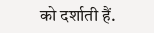को दर्शाती हैं.